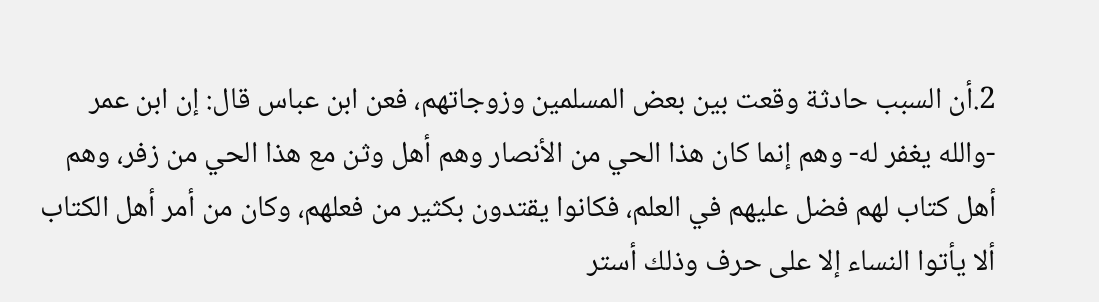2.أن السبب حادثة وقعت بين بعض المسلمين وزوجاتهم، فعن ابن عباس قال: إن ابن عمر -والله يغفر له- وهم إنما كان هذا الحي من الأنصار وهم أهل وثن مع هذا الحي من زفر، وهم أهل كتاب لهم فضل عليهم في العلم، فكانوا يقتدون بكثير من فعلهم، وكان من أمر أهل الكتاب ألا يأتوا النساء إلا على حرف وذلك أستر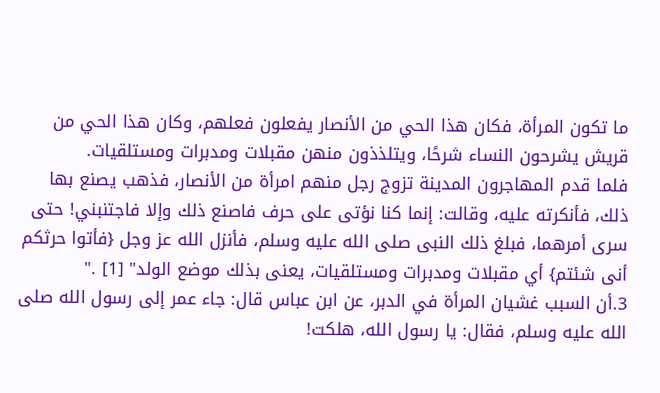ما تكون المرأة، فكان هذا الحي من الأنصار يفعلون فعلهم، وكان هذا الحي من قريش يشرحون النساء شرحًا، ويتلذذون منهن مقبلات ومدبرات ومستلقيات.
فلما قدم المهاجرون المدينة تزوج رجل منهم امرأة من الأنصار، فذهب يصنع بها ذلك، فأنكرته عليه، وقالت: إنما كنا نؤتى على حرف فاصنع ذلك وإلا فاجتنبني! حتى سرى أمرهما، فبلغ ذلك النبى صلى الله عليه وسلم، فأنزل الله عز وجل {فأتوا حرثكم أنى شئتم} أي مقبلات ومدبرات ومستلقيات، يعنى بذلك موضع الولد" [1] ."
3.أن السبب غشيان المرأة في الدبر، عن ابن عباس قال: جاء عمر إلى رسول الله صلى الله عليه وسلم، فقال: يا رسول الله، هلكت!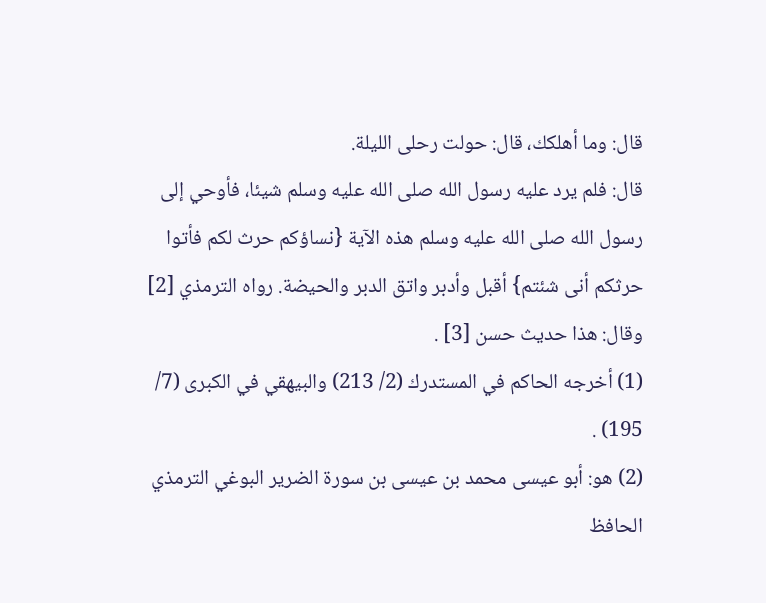قال: وما أهلكك، قال: حولت رحلى الليلة.
قال: فلم يرد عليه رسول الله صلى الله عليه وسلم شيئا، فأوحي إلى رسول الله صلى الله عليه وسلم هذه الآية {نساؤكم حرث لكم فأتوا حرثكم أنى شئتم} أقبل وأدبر واتق الدبر والحيضة. رواه الترمذي [2] وقال: هذا حديث حسن [3] .
(1) أخرجه الحاكم في المستدرك (2/ 213) والبيهقي في الكبرى (7/ 195) .
(2) هو: أبو عيسى محمد بن عيسى بن سورة الضرير البوغي الترمذي الحافظ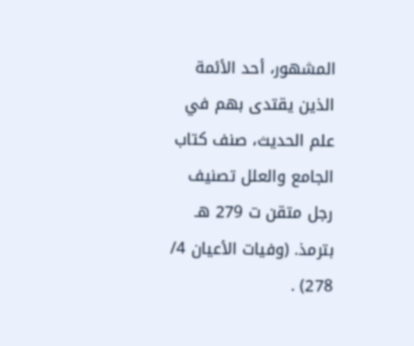المشهور، أحد الأئمة الذين يقتدى بهم في علم الحديث، صنف كتاب الجامع والعلل تصنيف رجل متقن ت 279 هـ بترمذ. (وفيات الأعيان 4/ 278) .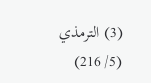(3) الترمذي (5/ 216)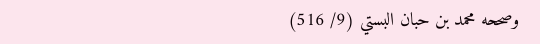وصححه محمد بن حبان البستي (9/ 516)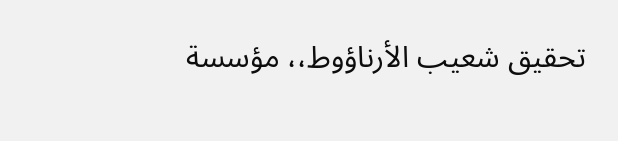تحقيق شعيب الأرناؤوط،، مؤسسة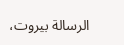الرسالة بيروت،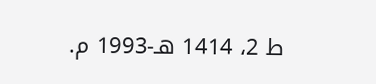ط 2، 1414 هـ-1993 م.